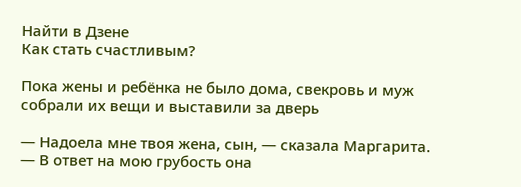Найти в Дзене
Как стать счастливым?

Пока жены и ребёнка не было дома, свекровь и муж собрали их вещи и выставили за дверь

— Надоела мне твоя жена, сын, — сказала Маргарита. — В ответ на мою грубость она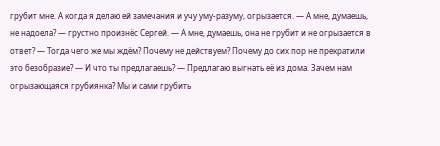грубит мне. А когда я делаю ей замечания и учу уму-разуму, огрызается. — А мне, думаешь, не надоела? — грустно произнёс Сергей. — А мне, думаешь, она не грубит и не огрызается в ответ? — Тогда чего же мы ждём? Почему не действуем? Почему до сих пор не прекратили это безобразие? — И что ты предлагаешь? — Предлагаю выгнать её из дома. Зачем нам огрызающаяся грубиянка? Мы и сами грубить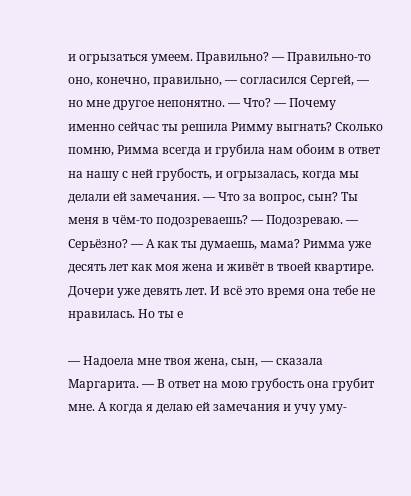и огрызаться умеем. Правильно? — Правильно-то оно, конечно, правильно, — согласился Сергей, — но мне другое непонятно. — Что? — Почему именно сейчас ты решила Римму выгнать? Сколько помню, Римма всегда и грубила нам обоим в ответ на нашу с ней грубость, и огрызалась, когда мы делали ей замечания. — Что за вопрос, сын? Ты меня в чём-то подозреваешь? — Подозреваю. — Серьёзно? — А как ты думаешь, мама? Римма уже десять лет как моя жена и живёт в твоей квартире. Дочери уже девять лет. И всё это время она тебе не нравилась. Но ты е

— Надоела мне твоя жена, сын, — сказала Маргарита. — В ответ на мою грубость она грубит мне. А когда я делаю ей замечания и учу уму-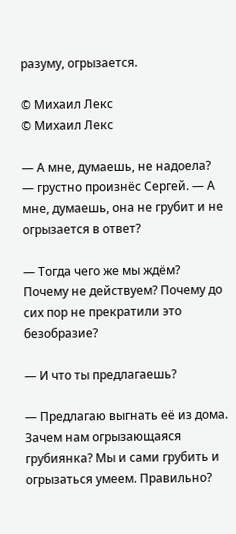разуму, огрызается.

© Михаил Лекс
© Михаил Лекс

— А мне, думаешь, не надоела? — грустно произнёс Сергей. — А мне, думаешь, она не грубит и не огрызается в ответ?

— Тогда чего же мы ждём? Почему не действуем? Почему до сих пор не прекратили это безобразие?

— И что ты предлагаешь?

— Предлагаю выгнать её из дома. Зачем нам огрызающаяся грубиянка? Мы и сами грубить и огрызаться умеем. Правильно?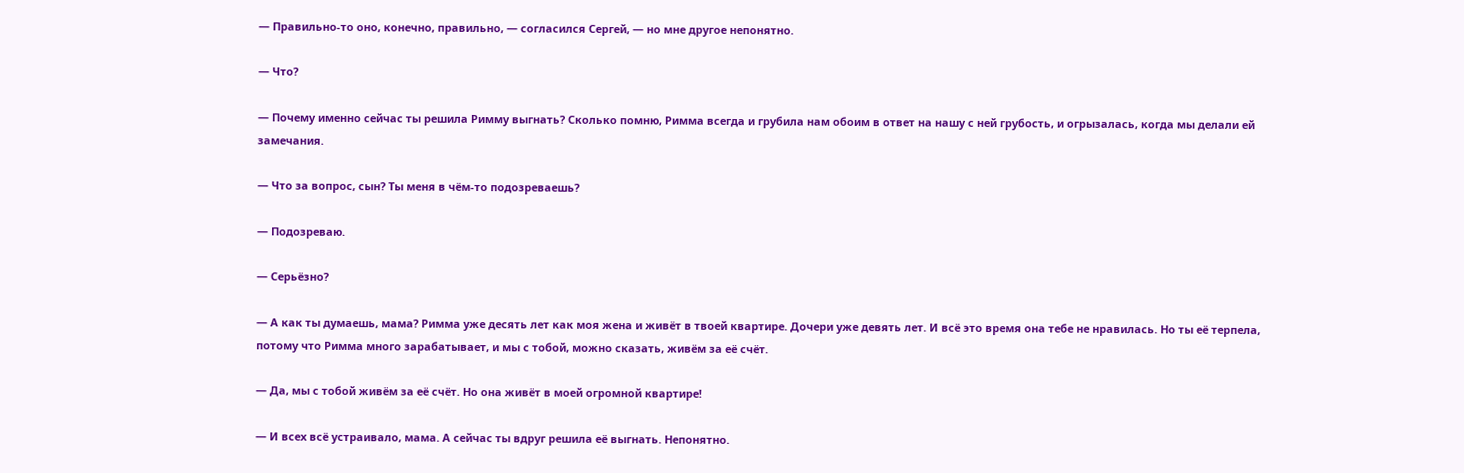— Правильно-то оно, конечно, правильно, — согласился Сергей, — но мне другое непонятно.

— Что?

— Почему именно сейчас ты решила Римму выгнать? Сколько помню, Римма всегда и грубила нам обоим в ответ на нашу с ней грубость, и огрызалась, когда мы делали ей замечания.

— Что за вопрос, сын? Ты меня в чём-то подозреваешь?

— Подозреваю.

— Серьёзно?

— А как ты думаешь, мама? Римма уже десять лет как моя жена и живёт в твоей квартире. Дочери уже девять лет. И всё это время она тебе не нравилась. Но ты её терпела, потому что Римма много зарабатывает, и мы с тобой, можно сказать, живём за её счёт.

— Да, мы с тобой живём за её счёт. Но она живёт в моей огромной квартире!

— И всех всё устраивало, мама. А сейчас ты вдруг решила её выгнать. Непонятно.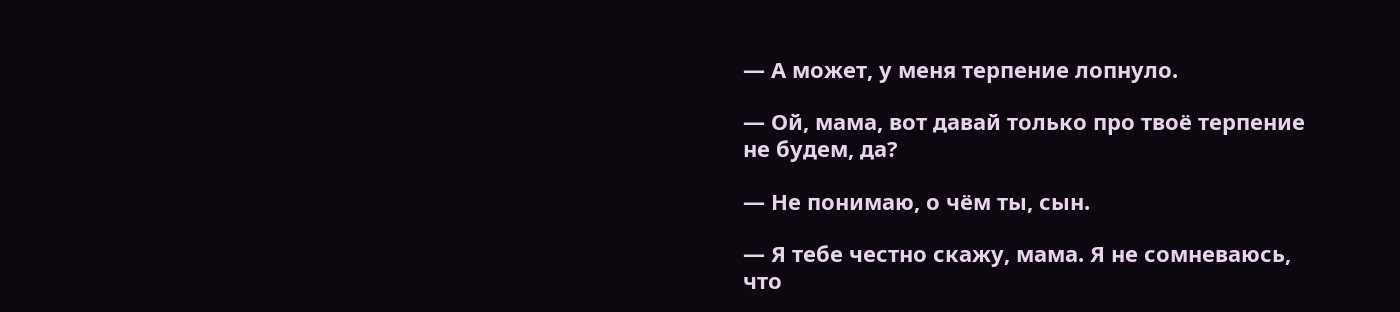— А может, у меня терпение лопнуло.

— Ой, мама, вот давай только про твоё терпение не будем, да?

— Не понимаю, о чём ты, сын.

— Я тебе честно скажу, мама. Я не сомневаюсь, что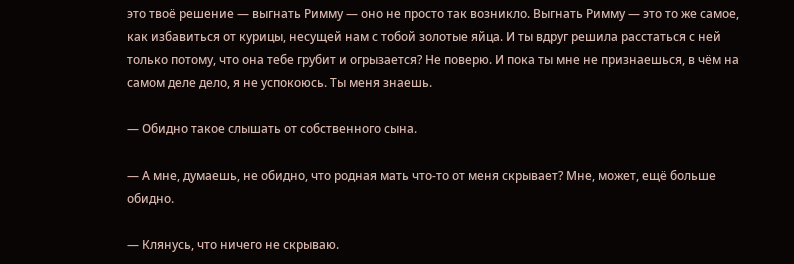это твоё решение — выгнать Римму — оно не просто так возникло. Выгнать Римму — это то же самое, как избавиться от курицы, несущей нам с тобой золотые яйца. И ты вдруг решила расстаться с ней только потому, что она тебе грубит и огрызается? Не поверю. И пока ты мне не признаешься, в чём на самом деле дело, я не успокоюсь. Ты меня знаешь.

— Обидно такое слышать от собственного сына.

— А мне, думаешь, не обидно, что родная мать что-то от меня скрывает? Мне, может, ещё больше обидно.

— Клянусь, что ничего не скрываю.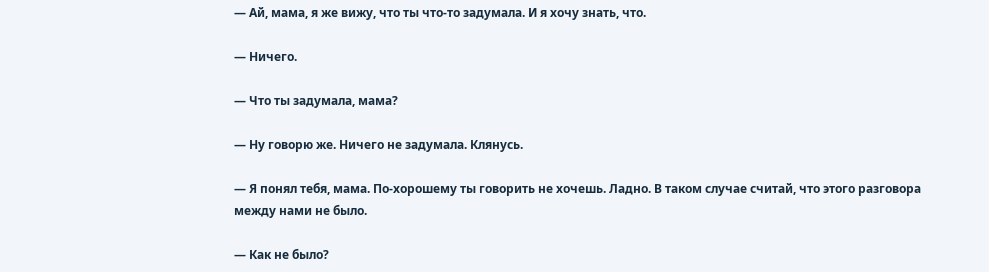— Ай, мама, я же вижу, что ты что-то задумала. И я хочу знать, что.

— Ничего.

— Что ты задумала, мама?

— Ну говорю же. Ничего не задумала. Клянусь.

— Я понял тебя, мама. По-хорошему ты говорить не хочешь. Ладно. В таком случае считай, что этого разговора между нами не было.

— Как не было?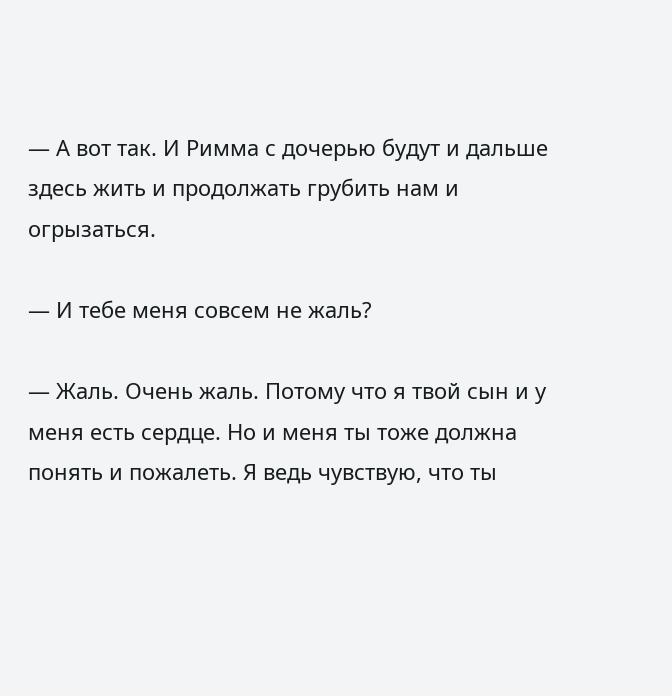— А вот так. И Римма с дочерью будут и дальше здесь жить и продолжать грубить нам и огрызаться.

— И тебе меня совсем не жаль?

— Жаль. Очень жаль. Потому что я твой сын и у меня есть сердце. Но и меня ты тоже должна понять и пожалеть. Я ведь чувствую, что ты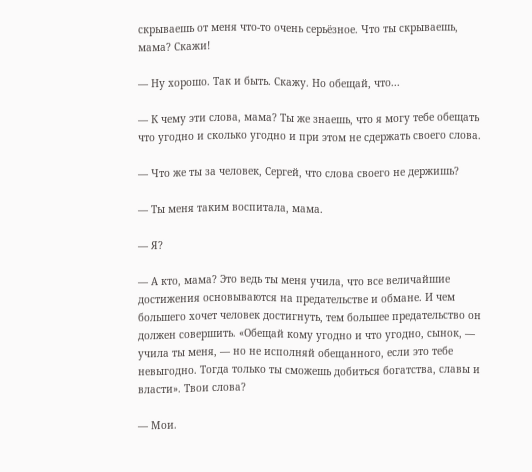скрываешь от меня что-то очень серьёзное. Что ты скрываешь, мама? Скажи!

— Ну хорошо. Так и быть. Скажу. Но обещай, что...

— К чему эти слова, мама? Ты же знаешь, что я могу тебе обещать что угодно и сколько угодно и при этом не сдержать своего слова.

— Что же ты за человек, Сергей, что слова своего не держишь?

— Ты меня таким воспитала, мама.

— Я?

— А кто, мама? Это ведь ты меня учила, что все величайшие достижения основываются на предательстве и обмане. И чем большего хочет человек достигнуть, тем большее предательство он должен совершить. «Обещай кому угодно и что угодно, сынок, — учила ты меня, — но не исполняй обещанного, если это тебе невыгодно. Тогда только ты сможешь добиться богатства, славы и власти». Твои слова?

— Мои.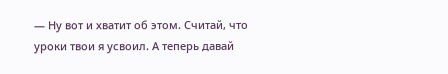— Ну вот и хватит об этом. Считай, что уроки твои я усвоил. А теперь давай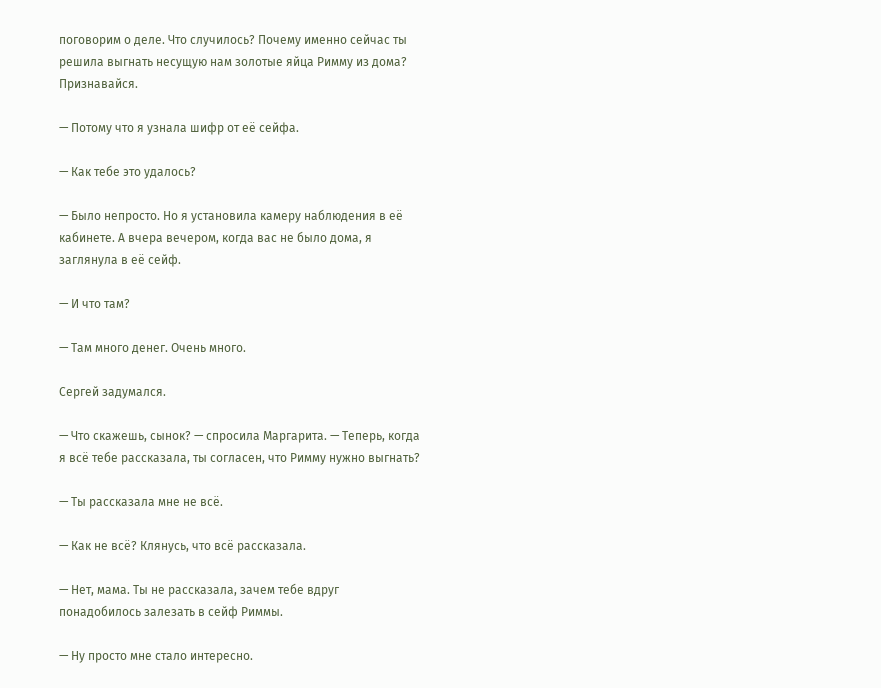поговорим о деле. Что случилось? Почему именно сейчас ты решила выгнать несущую нам золотые яйца Римму из дома? Признавайся.

— Потому что я узнала шифр от её сейфа.

— Как тебе это удалось?

— Было непросто. Но я установила камеру наблюдения в её кабинете. А вчера вечером, когда вас не было дома, я заглянула в её сейф.

— И что там?

— Там много денег. Очень много.

Сергей задумался.

— Что скажешь, сынок? — спросила Маргарита. — Теперь, когда я всё тебе рассказала, ты согласен, что Римму нужно выгнать?

— Ты рассказала мне не всё.

— Как не всё? Клянусь, что всё рассказала.

— Нет, мама. Ты не рассказала, зачем тебе вдруг понадобилось залезать в сейф Риммы.

— Ну просто мне стало интересно.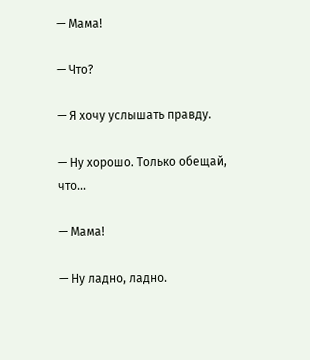— Мама!

— Что?

— Я хочу услышать правду.

— Ну хорошо. Только обещай, что...

— Мама!

— Ну ладно, ладно.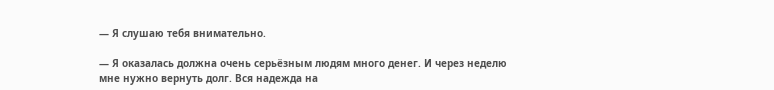— Я слушаю тебя внимательно.

— Я оказалась должна очень серьёзным людям много денег. И через неделю мне нужно вернуть долг. Вся надежда на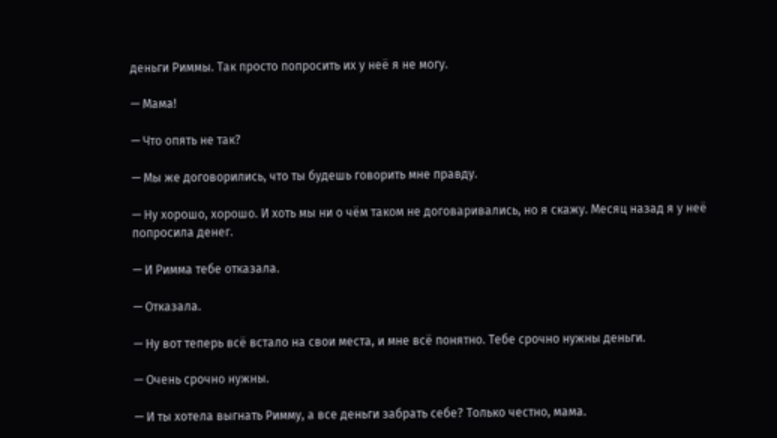деньги Риммы. Так просто попросить их у неё я не могу.

— Мама!

— Что опять не так?

— Мы же договорились, что ты будешь говорить мне правду.

— Ну хорошо, хорошо. И хоть мы ни о чём таком не договаривались, но я скажу. Месяц назад я у неё попросила денег.

— И Римма тебе отказала.

— Отказала.

— Ну вот теперь всё встало на свои места, и мне всё понятно. Тебе срочно нужны деньги.

— Очень срочно нужны.

— И ты хотела выгнать Римму, а все деньги забрать себе? Только честно, мама.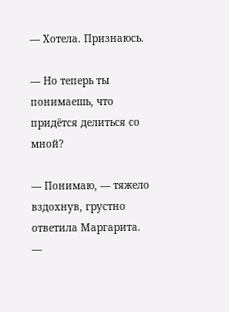— Хотела. Признаюсь.

— Но теперь ты понимаешь, что придётся делиться со мной?

— Понимаю, — тяжело вздохнув, грустно ответила Маргарита. —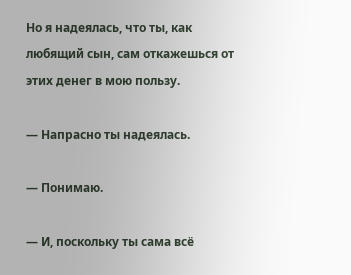Но я надеялась, что ты, как любящий сын, сам откажешься от этих денег в мою пользу.

— Напрасно ты надеялась.

— Понимаю.

— И, поскольку ты сама всё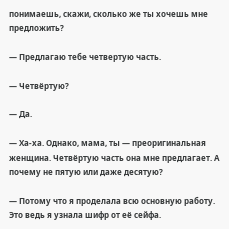понимаешь, скажи, сколько же ты хочешь мне предложить?

— Предлагаю тебе четвертую часть.

— Четвёртую?

— Да.

— Ха-ха. Однако, мама, ты — преоригинальная женщина. Четвёртую часть она мне предлагает. А почему не пятую или даже десятую?

— Потому что я проделала всю основную работу. Это ведь я узнала шифр от её сейфа.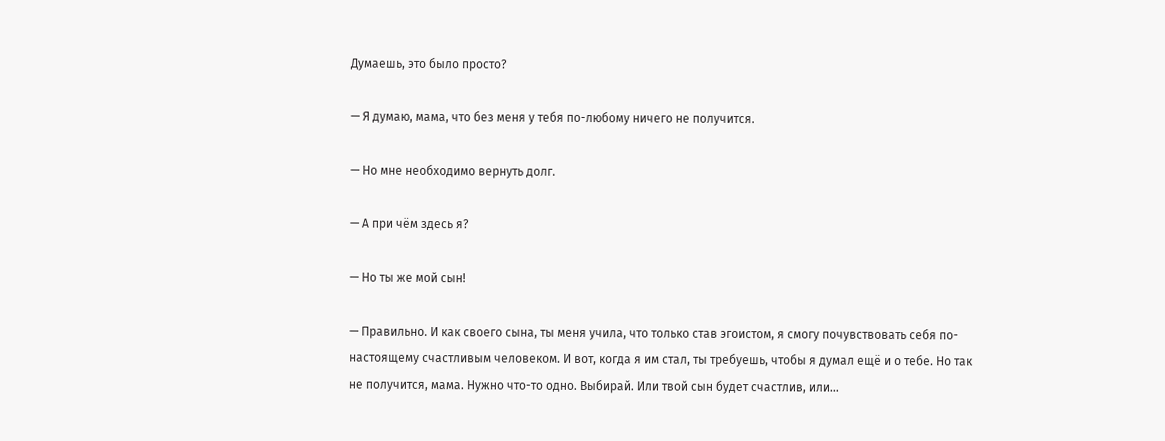Думаешь, это было просто?

— Я думаю, мама, что без меня у тебя по-любому ничего не получится.

— Но мне необходимо вернуть долг.

— А при чём здесь я?

— Но ты же мой сын!

— Правильно. И как своего сына, ты меня учила, что только став эгоистом, я смогу почувствовать себя по-настоящему счастливым человеком. И вот, когда я им стал, ты требуешь, чтобы я думал ещё и о тебе. Но так не получится, мама. Нужно что-то одно. Выбирай. Или твой сын будет счастлив, или...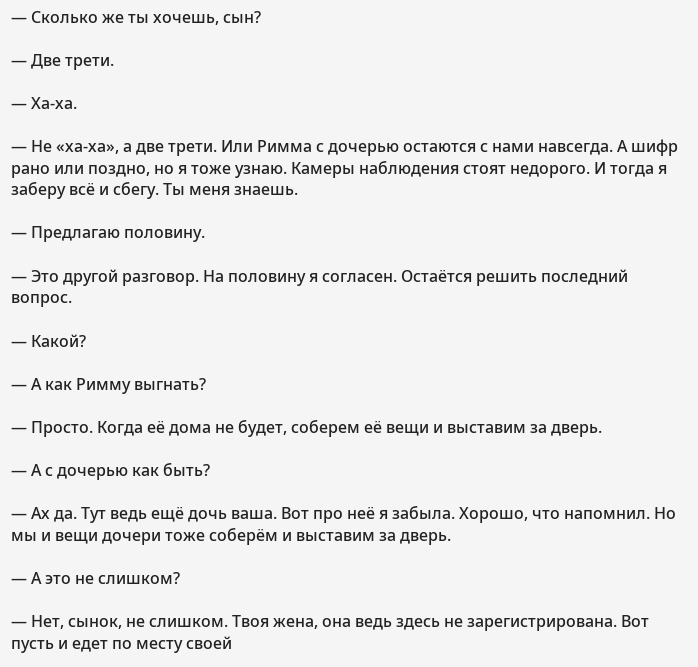— Сколько же ты хочешь, сын?

— Две трети.

— Ха-ха.

— Не «ха-ха», а две трети. Или Римма с дочерью остаются с нами навсегда. А шифр рано или поздно, но я тоже узнаю. Камеры наблюдения стоят недорого. И тогда я заберу всё и сбегу. Ты меня знаешь.

— Предлагаю половину.

— Это другой разговор. На половину я согласен. Остаётся решить последний вопрос.

— Какой?

— А как Римму выгнать?

— Просто. Когда её дома не будет, соберем её вещи и выставим за дверь.

— А с дочерью как быть?

— Ах да. Тут ведь ещё дочь ваша. Вот про неё я забыла. Хорошо, что напомнил. Но мы и вещи дочери тоже соберём и выставим за дверь.

— А это не слишком?

— Нет, сынок, не слишком. Твоя жена, она ведь здесь не зарегистрирована. Вот пусть и едет по месту своей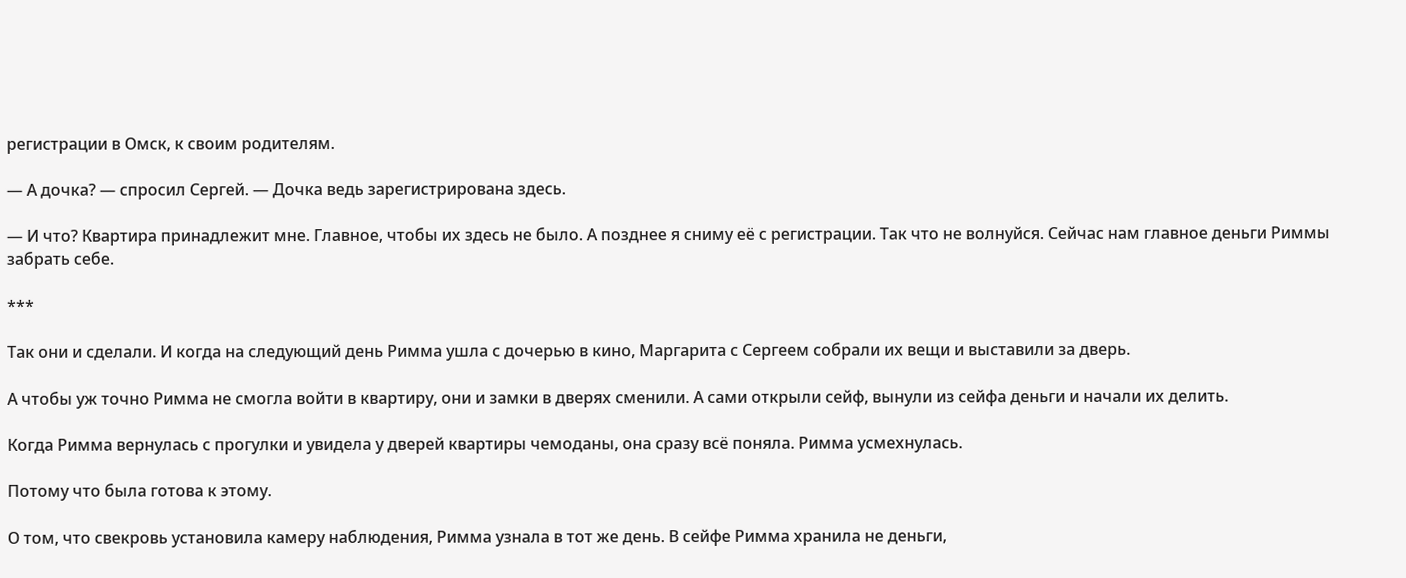регистрации в Омск, к своим родителям.

— А дочка? — спросил Сергей. — Дочка ведь зарегистрирована здесь.

— И что? Квартира принадлежит мне. Главное, чтобы их здесь не было. А позднее я сниму её с регистрации. Так что не волнуйся. Сейчас нам главное деньги Риммы забрать себе.

***

Так они и сделали. И когда на следующий день Римма ушла с дочерью в кино, Маргарита с Сергеем собрали их вещи и выставили за дверь.

А чтобы уж точно Римма не смогла войти в квартиру, они и замки в дверях сменили. А сами открыли сейф, вынули из сейфа деньги и начали их делить.

Когда Римма вернулась с прогулки и увидела у дверей квартиры чемоданы, она сразу всё поняла. Римма усмехнулась.

Потому что была готова к этому.

О том, что свекровь установила камеру наблюдения, Римма узнала в тот же день. В сейфе Римма хранила не деньги,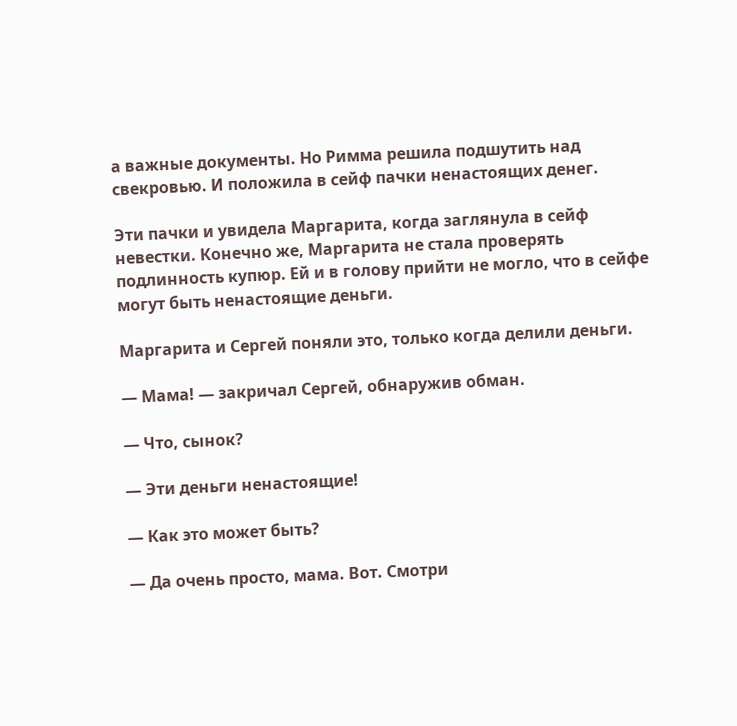а важные документы. Но Римма решила подшутить над свекровью. И положила в сейф пачки ненастоящих денег.

Эти пачки и увидела Маргарита, когда заглянула в сейф невестки. Конечно же, Маргарита не стала проверять подлинность купюр. Ей и в голову прийти не могло, что в сейфе могут быть ненастоящие деньги.

Маргарита и Сергей поняли это, только когда делили деньги.

— Мама! — закричал Сергей, обнаружив обман.

— Что, сынок?

— Эти деньги ненастоящие!

— Как это может быть?

— Да очень просто, мама. Вот. Смотри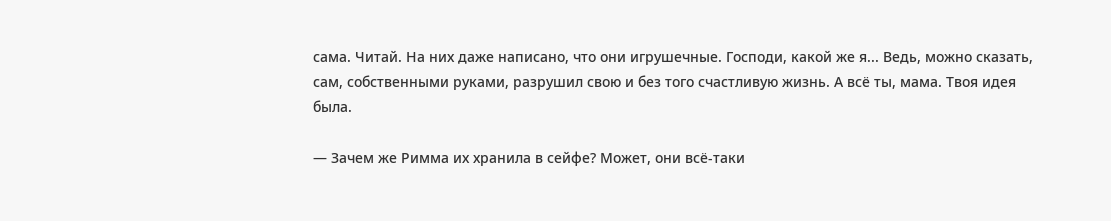сама. Читай. На них даже написано, что они игрушечные. Господи, какой же я... Ведь, можно сказать, сам, собственными руками, разрушил свою и без того счастливую жизнь. А всё ты, мама. Твоя идея была.

— Зачем же Римма их хранила в сейфе? Может, они всё-таки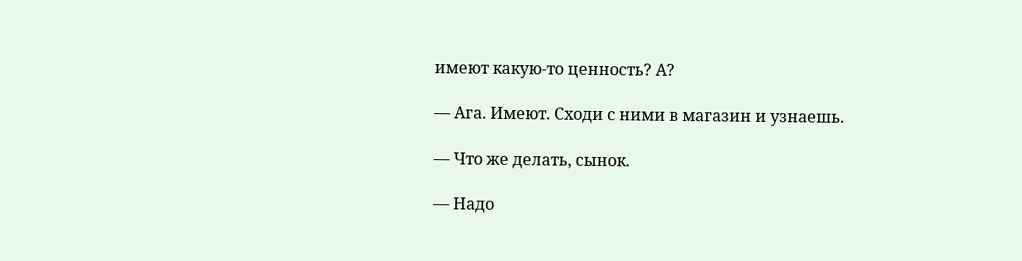имеют какую-то ценность? А?

— Ага. Имеют. Сходи с ними в магазин и узнаешь.

— Что же делать, сынок.

— Надо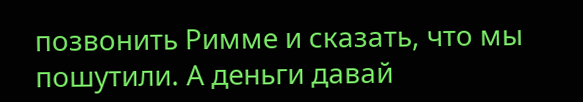позвонить Римме и сказать, что мы пошутили. А деньги давай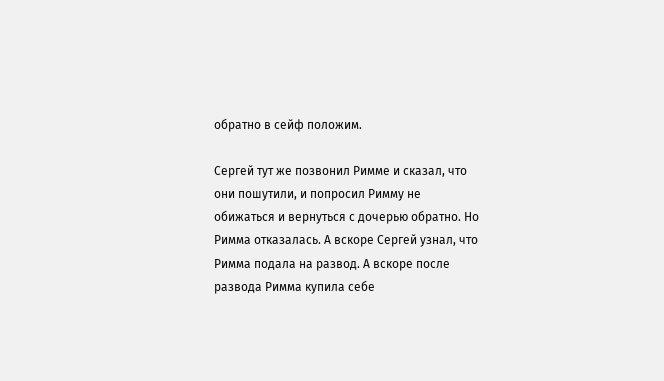обратно в сейф положим.

Сергей тут же позвонил Римме и сказал, что они пошутили, и попросил Римму не обижаться и вернуться с дочерью обратно. Но Римма отказалась. А вскоре Сергей узнал, что Римма подала на развод. А вскоре после развода Римма купила себе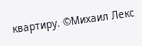квартиру. ©Михаил Лекс